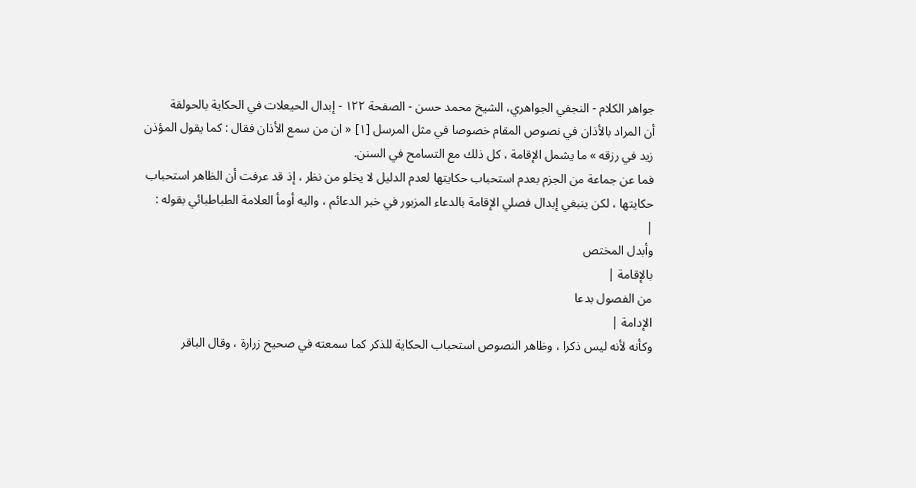جواهر الكلام - النجفي الجواهري، الشيخ محمد حسن - الصفحة ١٢٢ - إبدال الحيعلات في الحكاية بالحولقة
أن المراد بالأذان في نصوص المقام خصوصا في مثل المرسل [١] « ان من سمع الأذان فقال : كما يقول المؤذن زيد في رزقه » ما يشمل الإقامة ، كل ذلك مع التسامح في السنن.
فما عن جماعة من الجزم بعدم استحباب حكايتها لعدم الدليل لا يخلو من نظر ، إذ قد عرفت أن الظاهر استحباب حكايتها ، لكن ينبغي إبدال فصلي الإقامة بالدعاء المزبور في خبر الدعائم ، واليه أومأ العلامة الطباطبائي بقوله :
|
وأبدل المختص
بالإقامة |
من الفصول بدعا
الإدامة |
وكأنه لأنه ليس ذكرا ، وظاهر النصوص استحباب الحكاية للذكر كما سمعته في صحيح زرارة ، وقال الباقر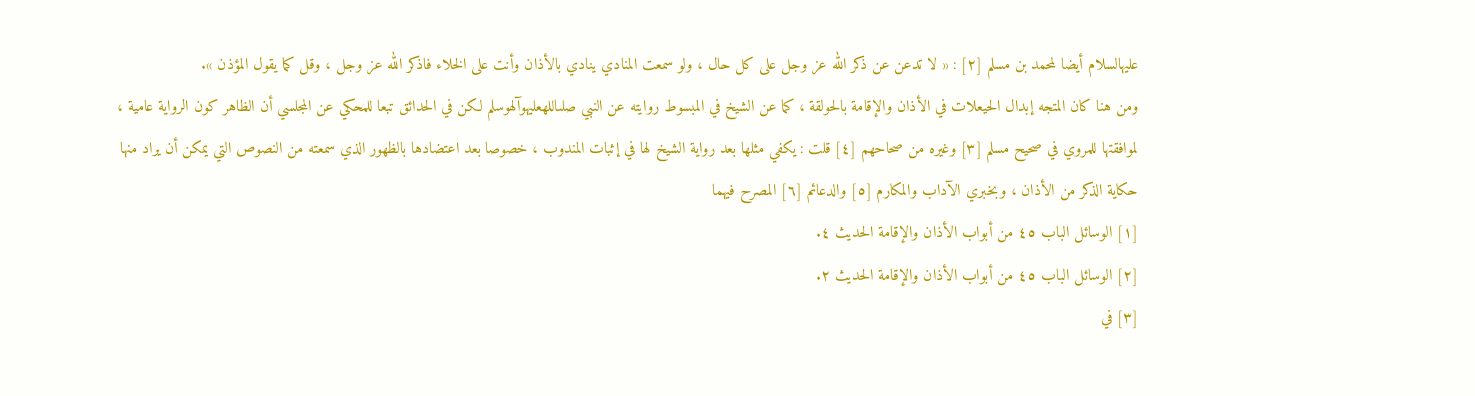عليهالسلام أيضا لمحمد بن مسلم [٢] : « لا تدعن عن ذكر الله عز وجل على كل حال ، ولو سمعت المنادي ينادي بالأذان وأنت على الخلاء فاذكر الله عز وجل ، وقل كما يقول المؤذن ».
ومن هنا كان المتجه إبدال الحيعلات في الأذان والإقامة بالحولقة ، كما عن الشيخ في المبسوط روايته عن النبي صلىاللهعليهوآلهوسلم لكن في الحدائق تبعا للمحكي عن المجلسي أن الظاهر كون الرواية عامية ، لموافقتها للمروي في صحيح مسلم [٣] وغيره من صحاحهم [٤] قلت : يكفي مثلها بعد رواية الشيخ لها في إثبات المندوب ، خصوصا بعد اعتضادها بالظهور الذي سمعته من النصوص التي يمكن أن يراد منها حكاية الذكر من الأذان ، وبخبري الآداب والمكارم [٥] والدعائم [٦] المصرح فيهما
[١] الوسائل الباب ٤٥ من أبواب الأذان والإقامة الحديث ٤.
[٢] الوسائل الباب ٤٥ من أبواب الأذان والإقامة الحديث ٢.
[٣] في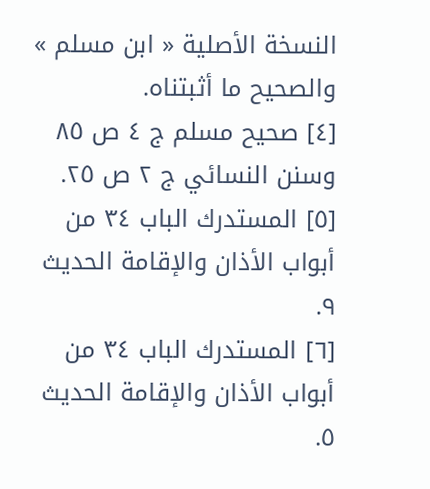النسخة الأصلية « ابن مسلم » والصحيح ما أثبتناه.
[٤] صحيح مسلم ج ٤ ص ٨٥ وسنن النسائي ج ٢ ص ٢٥.
[٥] المستدرك الباب ٣٤ من أبواب الأذان والإقامة الحديث ٩.
[٦] المستدرك الباب ٣٤ من أبواب الأذان والإقامة الحديث ٥.